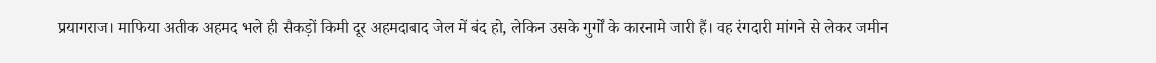प्रयागराज। माफिया अतीक अहमद भले ही सैकड़ों किमी दूर अहमदाबाद जेल में बंद हो, लेकिन उसके गुर्गों के कारनामे जारी हैं। वह रंगदारी मांगने से लेकर जमीन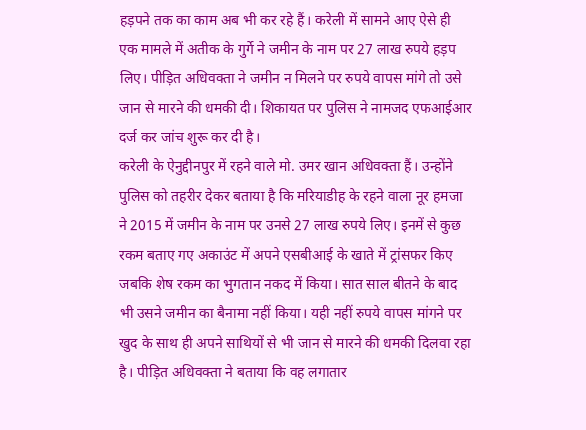हड़पने तक का काम अब भी कर रहे हैं। करेली में सामने आए ऐसे ही एक मामले में अतीक के गुर्गे ने जमीन के नाम पर 27 लाख रुपये हड़प लिए। पीड़ित अधिवक्ता ने जमीन न मिलने पर रुपये वापस मांगे तो उसे जान से मारने की धमकी दी। शिकायत पर पुलिस ने नामजद एफआईआर दर्ज कर जांच शुरू कर दी है।
करेली के ऐनुद्दीनपुर में रहने वाले मो. उमर खान अधिवक्ता हैं। उन्होंने पुलिस को तहरीर देकर बताया है कि मरियाडीह के रहने वाला नूर हमजा ने 2015 में जमीन के नाम पर उनसे 27 लाख रुपये लिए। इनमें से कुछ रकम बताए गए अकाउंट में अपने एसबीआई के खाते में ट्रांसफर किए जबकि शेष रकम का भुगतान नकद में किया। सात साल बीतने के बाद भी उसने जमीन का बैनामा नहीं किया। यही नहीं रुपये वापस मांगने पर खुद के साथ ही अपने साथियों से भी जान से मारने की धमकी दिलवा रहा है। पीड़ित अधिवक्ता ने बताया कि वह लगातार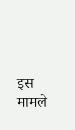इस मामले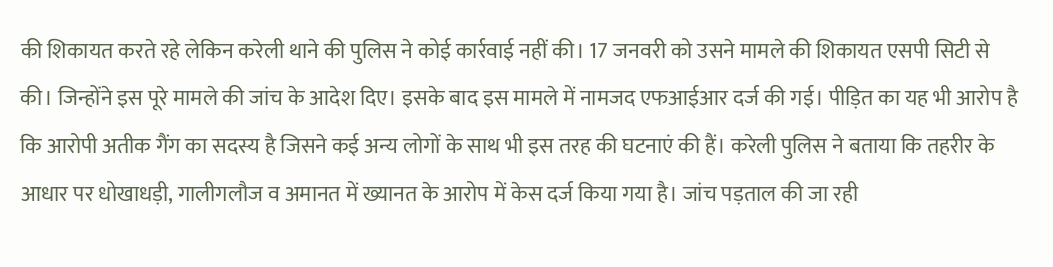की शिकायत करते रहे लेकिन करेली थाने की पुलिस ने कोई कार्रवाई नहीं की। 17 जनवरी को उसने मामले की शिकायत एसपी सिटी से की। जिन्होंने इस पूरे मामले की जांच के आदेश दिए। इसके बाद इस मामले में नामजद एफआईआर दर्ज की गई। पीड़ित का यह भी आरोप है कि आरोपी अतीक गैंग का सदस्य है जिसने कई अन्य लोगों के साथ भी इस तरह की घटनाएं की हैं। करेली पुलिस ने बताया कि तहरीर के आधार पर धोखाधड़ी, गालीगलौज व अमानत में ख्यानत के आरोप में केस दर्ज किया गया है। जांच पड़ताल की जा रही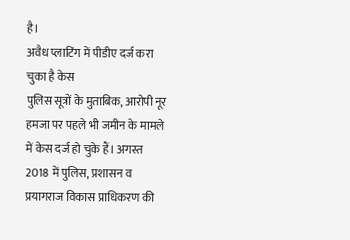है।
अवैध प्लाटिंग में पीडीए दर्ज करा चुका है केस
पुलिस सूत्रों के मुताबिक, आरोपी नूर हमजा पर पहले भी जमीन के मामले में केस दर्ज हो चुके हैं। अगस्त 2018 में पुलिस, प्रशासन व प्रयागराज विकास प्राधिकरण की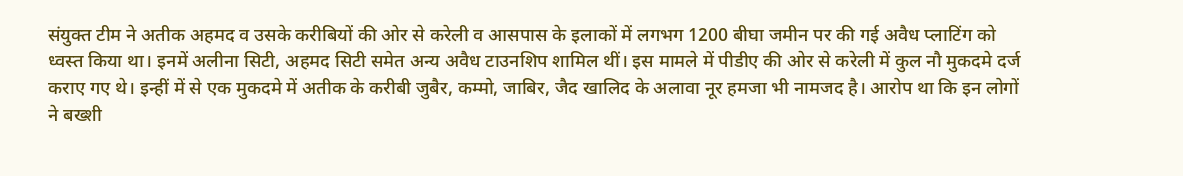संयुक्त टीम ने अतीक अहमद व उसके करीबियों की ओर से करेली व आसपास के इलाकों में लगभग 1200 बीघा जमीन पर की गई अवैध प्लाटिंग को ध्वस्त किया था। इनमें अलीना सिटी, अहमद सिटी समेत अन्य अवैध टाउनशिप शामिल थीं। इस मामले में पीडीए की ओर से करेली में कुल नौ मुकदमे दर्ज कराए गए थे। इन्हीं में से एक मुकदमे में अतीक के करीबी जुबैर, कम्मो, जाबिर, जैद खालिद के अलावा नूर हमजा भी नामजद है। आरोप था कि इन लोगों ने बख्शी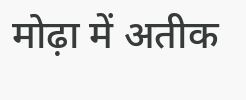मोढ़ा में अतीक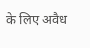के लिए अवैध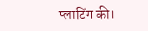प्लाटिंग की।